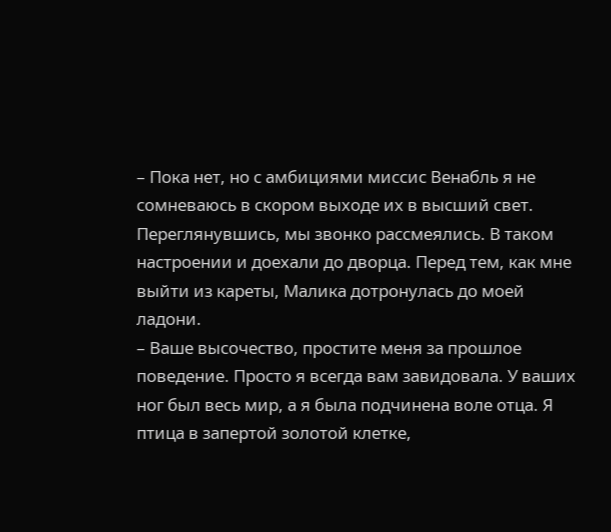– Пока нет, но с амбициями миссис Венабль я не сомневаюсь в скором выходе их в высший свет.
Переглянувшись, мы звонко рассмеялись. В таком настроении и доехали до дворца. Перед тем, как мне выйти из кареты, Малика дотронулась до моей ладони.
– Ваше высочество, простите меня за прошлое поведение. Просто я всегда вам завидовала. У ваших ног был весь мир, а я была подчинена воле отца. Я птица в запертой золотой клетке,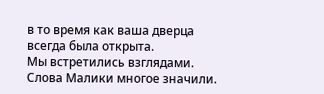в то время как ваша дверца всегда была открыта.
Мы встретились взглядами. Слова Малики многое значили.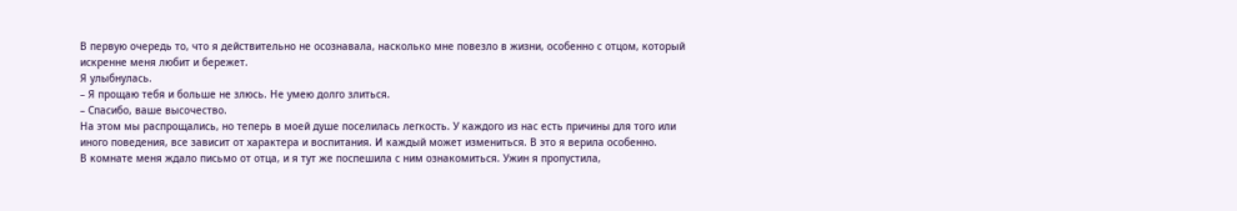В первую очередь то, что я действительно не осознавала, насколько мне повезло в жизни, особенно с отцом, который искренне меня любит и бережет.
Я улыбнулась.
– Я прощаю тебя и больше не злюсь. Не умею долго злиться.
– Спасибо, ваше высочество.
На этом мы распрощались, но теперь в моей душе поселилась легкость. У каждого из нас есть причины для того или иного поведения, все зависит от характера и воспитания. И каждый может измениться. В это я верила особенно.
В комнате меня ждало письмо от отца, и я тут же поспешила с ним ознакомиться. Ужин я пропустила,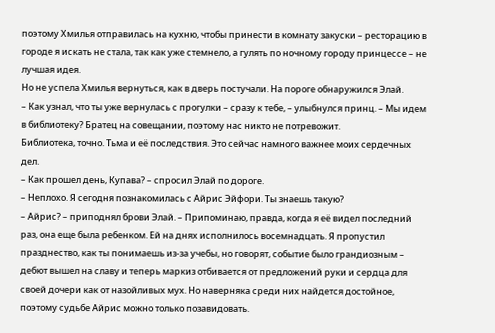поэтому Хмилья отправилась на кухню, чтобы принести в комнату закуски – ресторацию в городе я искать не стала, так как уже стемнело, а гулять по ночному городу принцессе – не лучшая идея.
Но не успела Хмилья вернуться, как в дверь постучали. На пороге обнаружился Элай.
– Как узнал, что ты уже вернулась с прогулки – сразу к тебе, – улыбнулся принц. – Мы идем в библиотеку? Братец на совещании, поэтому нас никто не потревожит.
Библиотека, точно. Тьма и её последствия. Это сейчас намного важнее моих сердечных дел.
– Как прошел день, Купава? – спросил Элай по дороге.
– Неплохо. Я сегодня познакомилась с Айрис Эйфори. Ты знаешь такую?
– Айрис? – приподнял брови Элай. – Припоминаю, правда, когда я её видел последний раз, она еще была ребенком. Ей на днях исполнилось восемнадцать. Я пропустил празднество, как ты понимаешь из-за учебы, но говорят, событие было грандиозным – дебют вышел на славу и теперь маркиз отбивается от предложений руки и сердца для своей дочери как от назойливых мух. Но наверняка среди них найдется достойное, поэтому судьбе Айрис можно только позавидовать.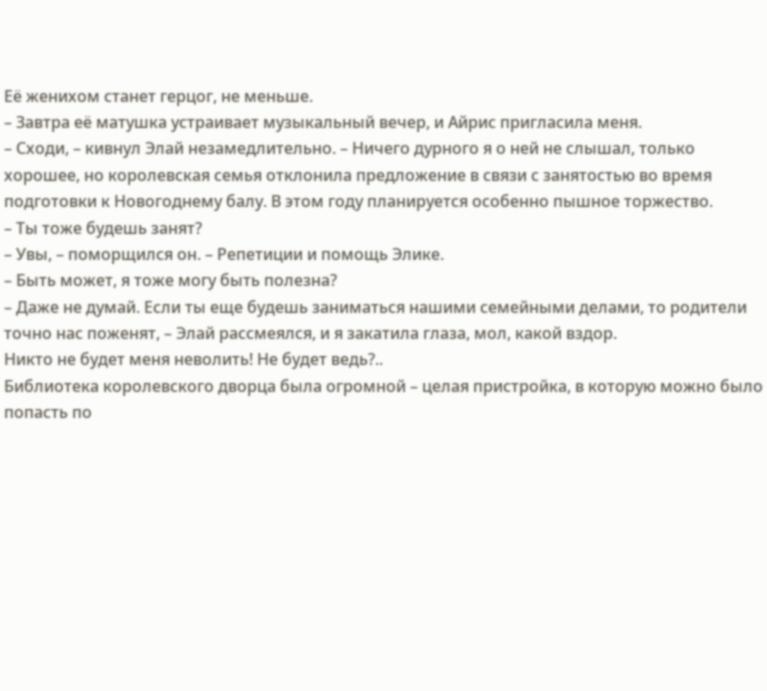Её женихом станет герцог, не меньше.
– Завтра её матушка устраивает музыкальный вечер, и Айрис пригласила меня.
– Сходи, – кивнул Элай незамедлительно. – Ничего дурного я о ней не слышал, только хорошее, но королевская семья отклонила предложение в связи с занятостью во время подготовки к Новогоднему балу. В этом году планируется особенно пышное торжество.
– Ты тоже будешь занят?
– Увы, – поморщился он. – Репетиции и помощь Элике.
– Быть может, я тоже могу быть полезна?
– Даже не думай. Если ты еще будешь заниматься нашими семейными делами, то родители точно нас поженят, – Элай рассмеялся, и я закатила глаза, мол, какой вздор.
Никто не будет меня неволить! Не будет ведь?..
Библиотека королевского дворца была огромной – целая пристройка, в которую можно было попасть по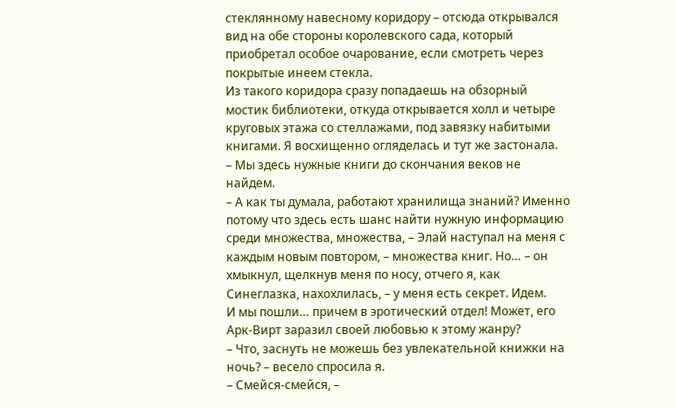стеклянному навесному коридору – отсюда открывался вид на обе стороны королевского сада, который приобретал особое очарование, если смотреть через покрытые инеем стекла.
Из такого коридора сразу попадаешь на обзорный мостик библиотеки, откуда открывается холл и четыре круговых этажа со стеллажами, под завязку набитыми книгами. Я восхищенно огляделась и тут же застонала.
– Мы здесь нужные книги до скончания веков не найдем.
– А как ты думала, работают хранилища знаний? Именно потому что здесь есть шанс найти нужную информацию среди множества, множества, – Элай наступал на меня с каждым новым повтором, – множества книг. Но… – он хмыкнул, щелкнув меня по носу, отчего я, как Синеглазка, нахохлилась, – у меня есть секрет. Идем.
И мы пошли… причем в эротический отдел! Может, его Арк-Вирт заразил своей любовью к этому жанру?
– Что, заснуть не можешь без увлекательной книжки на ночь? – весело спросила я.
– Смейся-смейся, –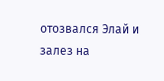отозвался Элай и залез на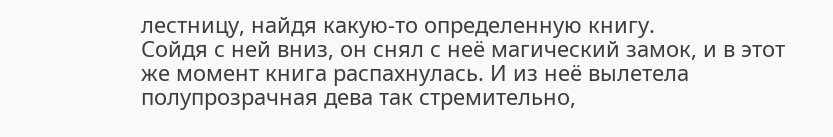лестницу, найдя какую-то определенную книгу.
Сойдя с ней вниз, он снял с неё магический замок, и в этот же момент книга распахнулась. И из неё вылетела полупрозрачная дева так стремительно,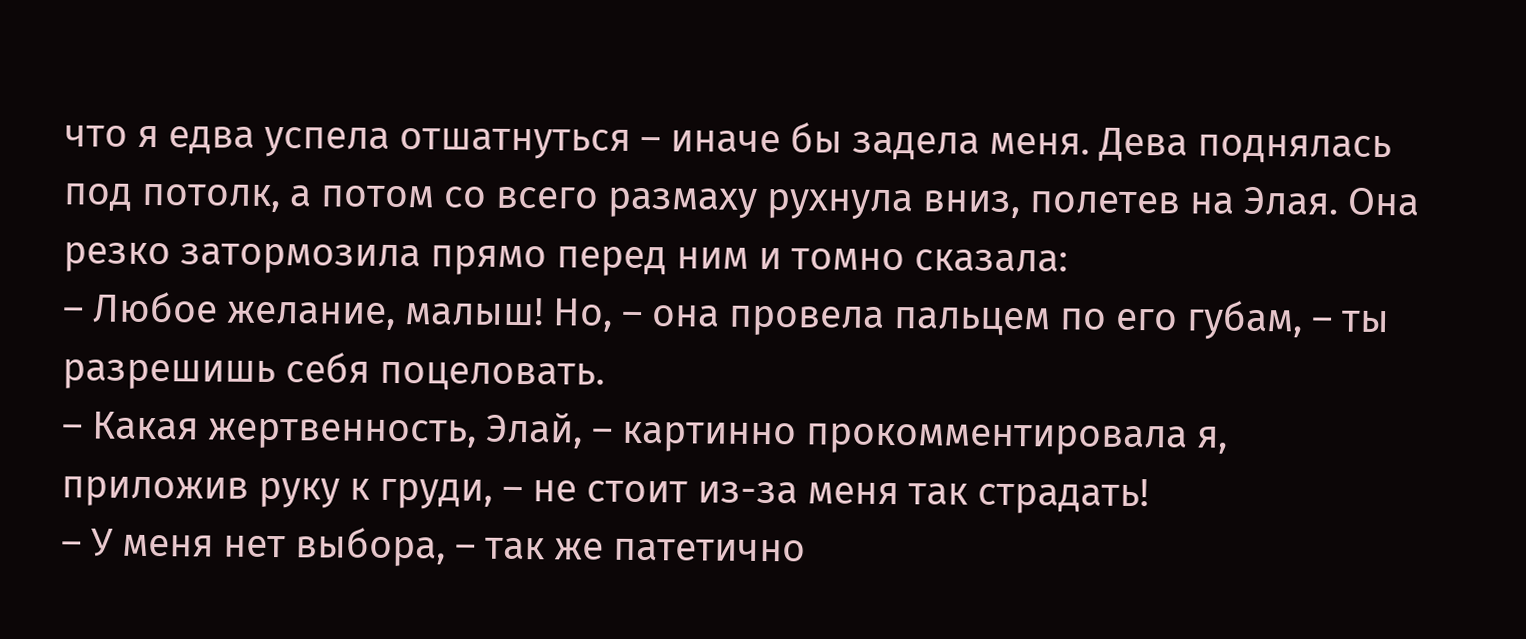что я едва успела отшатнуться – иначе бы задела меня. Дева поднялась под потолк, а потом со всего размаху рухнула вниз, полетев на Элая. Она резко затормозила прямо перед ним и томно сказала:
– Любое желание, малыш! Но, – она провела пальцем по его губам, – ты разрешишь себя поцеловать.
– Какая жертвенность, Элай, – картинно прокомментировала я, приложив руку к груди, – не стоит из-за меня так страдать!
– У меня нет выбора, – так же патетично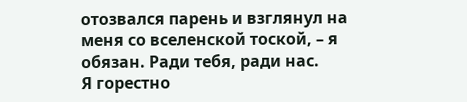отозвался парень и взглянул на меня со вселенской тоской, – я обязан. Ради тебя, ради нас.
Я горестно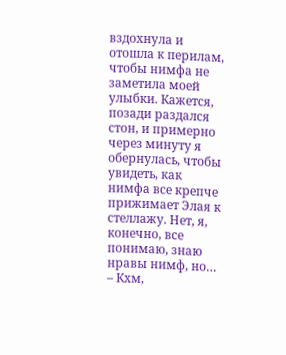вздохнула и отошла к перилам, чтобы нимфа не заметила моей улыбки. Кажется, позади раздался стон, и примерно через минуту я обернулась, чтобы увидеть, как нимфа все крепче прижимает Элая к стеллажу. Нет, я, конечно, все понимаю, знаю нравы нимф, но…
– Кхм,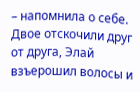– напомнила о себе.
Двое отскочили друг от друга, Элай взъерошил волосы и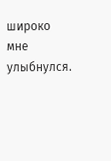широко мне улыбнулся.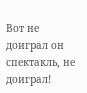Вот не доиграл он спектакль, не доиграл!